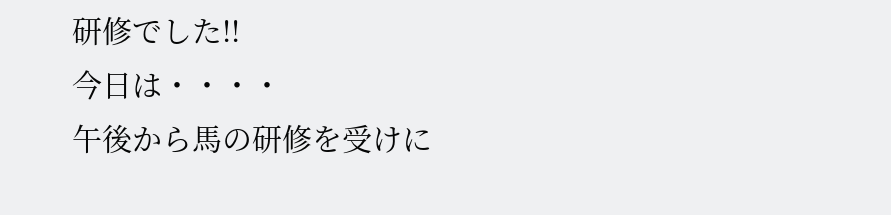研修でした!!
今日は・・・・
午後から馬の研修を受けに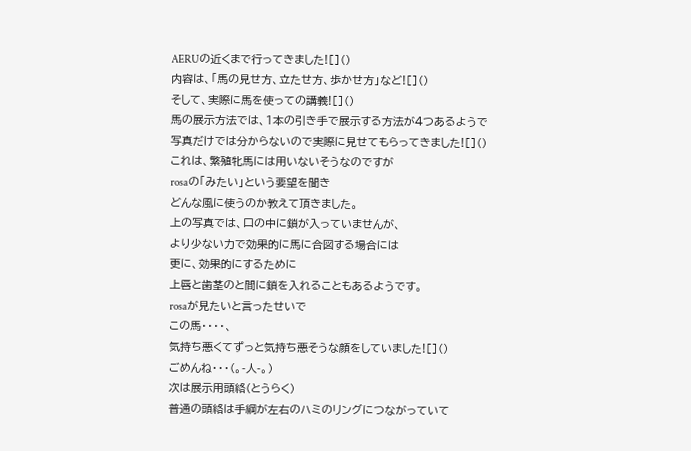AERUの近くまで行ってきました![]()
内容は、「馬の見せ方、立たせ方、歩かせ方」など![]()
そして、実際に馬を使っての講義![]()
馬の展示方法では、1本の引き手で展示する方法が4つあるようで
写真だけでは分からないので実際に見せてもらってきました![]()
これは、繁殖牝馬には用いないそうなのですが
rosaの「みたい」という要望を聞き
どんな風に使うのか教えて頂きました。
上の写真では、口の中に鎖が入っていませんが、
より少ない力で効果的に馬に合図する場合には
更に、効果的にするために
上唇と歯茎のと間に鎖を入れることもあるようです。
rosaが見たいと言ったせいで
この馬・・・・、
気持ち悪くてずっと気持ち悪そうな顔をしていました![]()
ごめんね・・・(。-人-。)
次は展示用頭絡(とうらく)
普通の頭絡は手綱が左右のハミのリングにつながっていて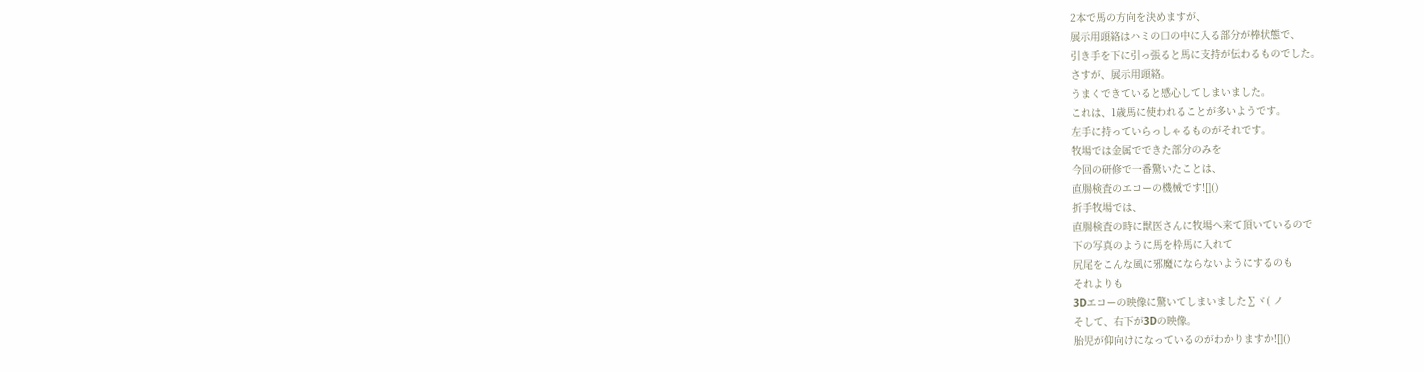2本で馬の方向を決めますが、
展示用頭絡はハミの口の中に入る部分が棒状態で、
引き手を下に引っ張ると馬に支持が伝わるものでした。
さすが、展示用頭絡。
うまくできていると感心してしまいました。
これは、1歳馬に使われることが多いようです。
左手に持っていらっしゃるものがそれです。
牧場では金属でできた部分のみを
今回の研修で一番驚いたことは、
直腸検査のエコーの機械です![]()
折手牧場では、
直腸検査の時に獣医さんに牧場へ来て頂いているので
下の写真のように馬を枠馬に入れて
尻尾をこんな風に邪魔にならないようにするのも
それよりも
3Dエコーの映像に驚いてしまいました∑ヾ( ノ
そして、右下が3Dの映像。
胎児が仰向けになっているのがわかりますか![]()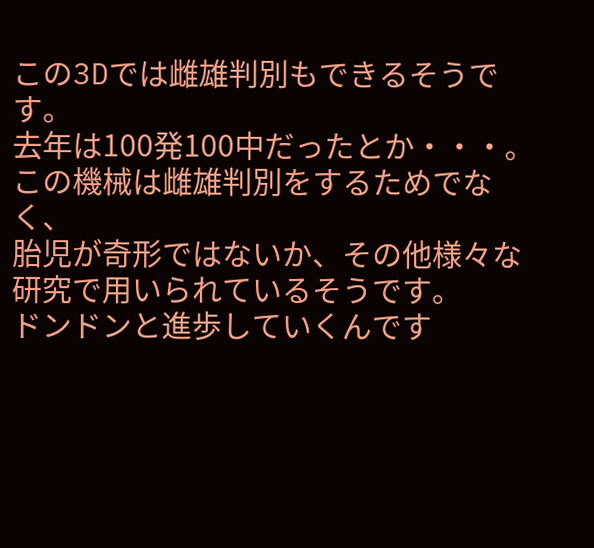この3Dでは雌雄判別もできるそうです。
去年は100発100中だったとか・・・。
この機械は雌雄判別をするためでなく、
胎児が奇形ではないか、その他様々な研究で用いられているそうです。
ドンドンと進歩していくんです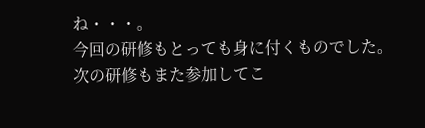ね・・・。
今回の研修もとっても身に付くものでした。
次の研修もまた参加してこ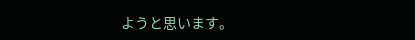ようと思います。